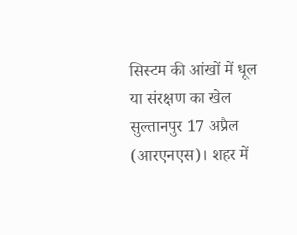सिस्टम की आंखों में धूल या संरक्षण का खेल
सुल्तानपुर 17 अप्रैल (आरएनएस)। शहर में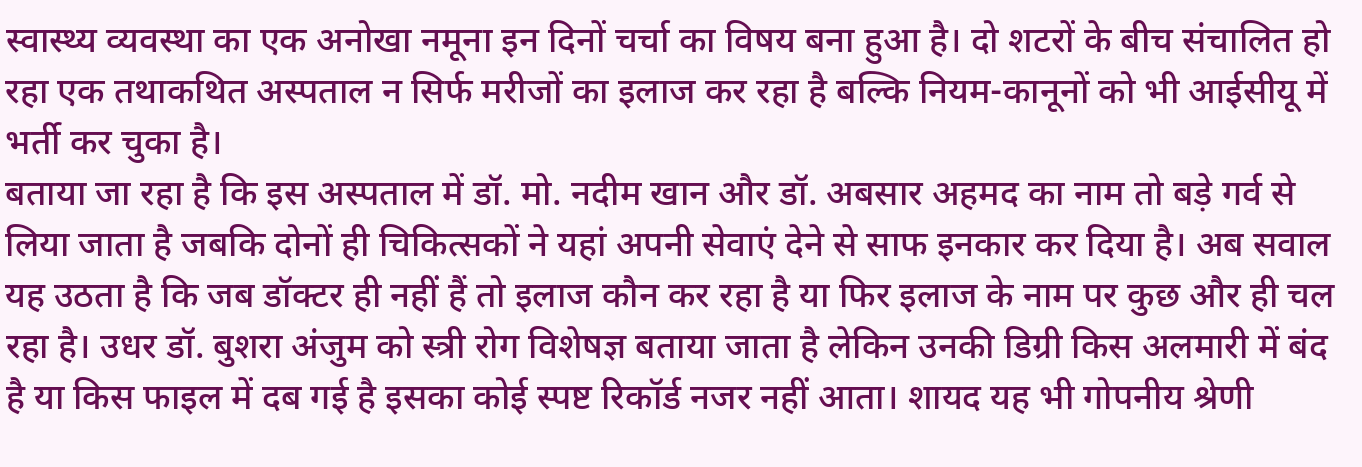स्वास्थ्य व्यवस्था का एक अनोखा नमूना इन दिनों चर्चा का विषय बना हुआ है। दो शटरों के बीच संचालित हो रहा एक तथाकथित अस्पताल न सिर्फ मरीजों का इलाज कर रहा है बल्कि नियम-कानूनों को भी आईसीयू में भर्ती कर चुका है।
बताया जा रहा है कि इस अस्पताल में डॉ. मो. नदीम खान और डॉ. अबसार अहमद का नाम तो बड़े गर्व से लिया जाता है जबकि दोनों ही चिकित्सकों ने यहां अपनी सेवाएं देने से साफ इनकार कर दिया है। अब सवाल यह उठता है कि जब डॉक्टर ही नहीं हैं तो इलाज कौन कर रहा है या फिर इलाज के नाम पर कुछ और ही चल रहा है। उधर डॉ. बुशरा अंजुम को स्त्री रोग विशेषज्ञ बताया जाता है लेकिन उनकी डिग्री किस अलमारी में बंद है या किस फाइल में दब गई है इसका कोई स्पष्ट रिकॉर्ड नजर नहीं आता। शायद यह भी गोपनीय श्रेणी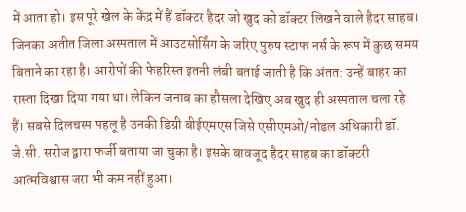में आता हो। इस पूरे खेल के केंद्र में हैं डॉक्टर हैदर जो खुद को डॉक्टर लिखने वाले हैदर साहब। जिनका अतीत जिला अस्पताल में आउटसोर्सिंग के जरिए पुरुष स्टाफ नर्स के रूप में कुछ समय बिताने का रहा है। आरोपों की फेहरिस्त इतनी लंबी बताई जाती है कि अंतत: उन्हें बाहर का रास्ता दिखा दिया गया था। लेकिन जनाब का हौसला देखिए अब खुद ही अस्पताल चला रहे हैं। सबसे दिलचस्प पहलू है उनकी डिग्री बीईएमएस जिसे एसीएमओ/नोडल अधिकारी डॉ. जे.सी. सरोज द्वारा फर्जी बताया जा चुका है। इसके बावजूद हैदर साहब का डॉक्टरी आत्मविश्वास जरा भी कम नहीं हुआ।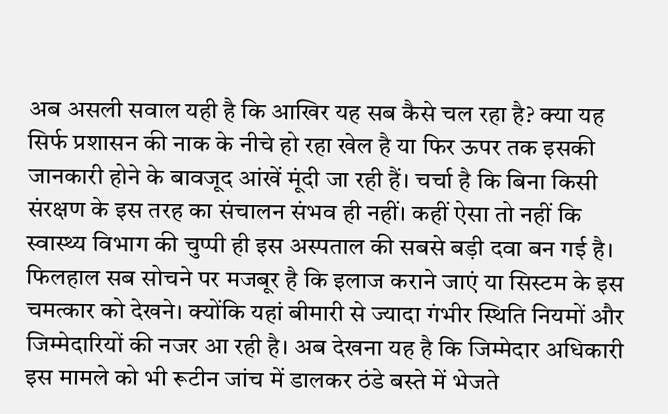अब असली सवाल यही है कि आखिर यह सब कैसे चल रहा है? क्या यह सिर्फ प्रशासन की नाक के नीचे हो रहा खेल है या फिर ऊपर तक इसकी जानकारी होने के बावजूद आंखें मूंदी जा रही हैं। चर्चा है कि बिना किसी संरक्षण के इस तरह का संचालन संभव ही नहीं। कहीं ऐसा तो नहीं कि स्वास्थ्य विभाग की चुप्पी ही इस अस्पताल की सबसे बड़ी दवा बन गई है। फिलहाल सब सोचने पर मजबूर है कि इलाज कराने जाएं या सिस्टम के इस चमत्कार को देखने। क्योंकि यहां बीमारी से ज्यादा गंभीर स्थिति नियमों और जिम्मेदारियों की नजर आ रही है। अब देखना यह है कि जिम्मेदार अधिकारी इस मामले को भी रूटीन जांच में डालकर ठंडे बस्ते में भेजते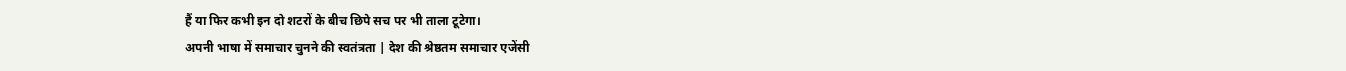हैं या फिर कभी इन दो शटरों के बीच छिपे सच पर भी ताला टूटेगा।
अपनी भाषा में समाचार चुनने की स्वतंत्रता | देश की श्रेष्ठतम समाचार एजेंसी